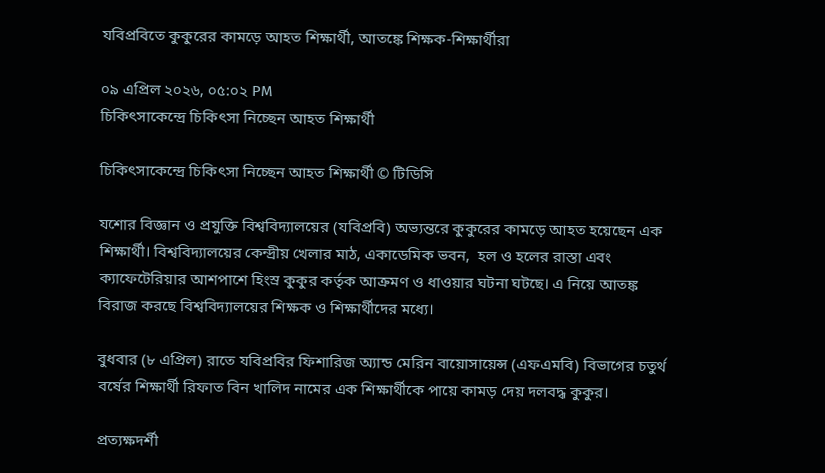যবিপ্রবিতে কুকুরের কামড়ে আহত শিক্ষার্থী, আতঙ্কে শিক্ষক-শিক্ষার্থীরা

০৯ এপ্রিল ২০২৬, ০৫:০২ PM
চিকিৎসাকেন্দ্রে চিকিৎসা নিচ্ছেন আহত শিক্ষার্থী

চিকিৎসাকেন্দ্রে চিকিৎসা নিচ্ছেন আহত শিক্ষার্থী © টিডিসি

যশোর বিজ্ঞান ও প্রযুক্তি বিশ্ববিদ্যালয়ের (যবিপ্রবি) অভ্যন্তরে কুকুরের কামড়ে আহত হয়েছেন এক শিক্ষার্থী। বিশ্ববিদ্যালয়ের কেন্দ্রীয় খেলার মাঠ, একাডেমিক ভবন,  হল ও হলের রাস্তা এবং ক্যাফেটেরিয়ার আশপাশে হিংস্র কুকুর কর্তৃক আক্রমণ ও ধাওয়ার ঘটনা ঘটছে। এ নিয়ে আতঙ্ক বিরাজ করছে বিশ্ববিদ্যালয়ের শিক্ষক ও শিক্ষার্থীদের মধ্যে।

বুধবার (৮ এপ্রিল) রাতে যবিপ্রবির ফিশারিজ অ্যান্ড মেরিন বায়োসায়েন্স (এফএমবি) বিভাগের চতুর্থ বর্ষের শিক্ষার্থী রিফাত বিন খালিদ নামের এক শিক্ষার্থীকে পায়ে কামড় দেয় দলবদ্ধ কুকুর।

প্রত্যক্ষদর্শী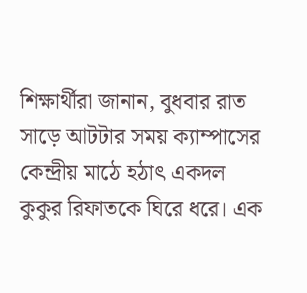শিক্ষার্থীরা জানান, বুধবার রাত সাড়ে আটটার সময় ক্যাম্পাসের কেন্দ্রীয় মাঠে হঠাৎ একদল কুকুর রিফাতকে ঘিরে ধরে। এক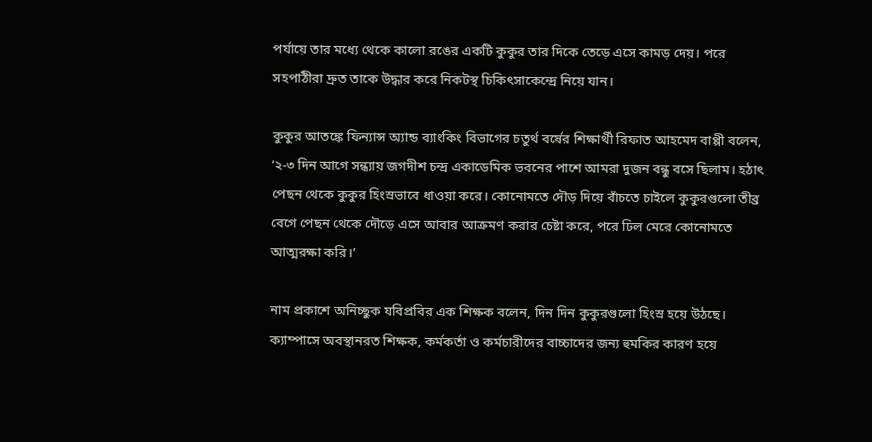পর্যায়ে তার মধ্যে থেকে কালো রঙের একটি কুকুর তার দিকে তেড়ে এসে কামড় দেয়। পরে সহপাঠীরা দ্রুত তাকে উদ্ধার করে নিকটস্থ চিকিৎসাকেন্দ্রে নিয়ে যান।

কুকুর আতঙ্কে ফিন্যান্স অ্যান্ড ব্যাংকিং বিভাগের চতুর্থ বর্ষের শিক্ষার্থী রিফাত আহমেদ বাপ্পী বলেন, ‘২-৩ দিন আগে সন্ধ্যায় জগদীশ চন্দ্র একাডেমিক ভবনের পাশে আমরা দুজন বন্ধু বসে ছিলাম। হঠাৎ পেছন থেকে কুকুর হিংস্রভাবে ধাওয়া করে। কোনোমতে দৌড় দিয়ে বাঁচতে চাইলে কুকুরগুলো তীব্র বেগে পেছন থেকে দৌড়ে এসে আবার আক্রমণ করার চেষ্টা করে, পরে ঢিল মেরে কোনোমতে আত্মরক্ষা করি।’

নাম প্রকাশে অনিচ্ছুক যবিপ্রবির এক শিক্ষক বলেন, দিন দিন কুকুরগুলো হিংস্র হয়ে উঠছে। ক্যাম্পাসে অবস্থানরত শিক্ষক, কর্মকর্তা ও কর্মচারীদের বাচ্চাদের জন্য হুমকির কারণ হয়ে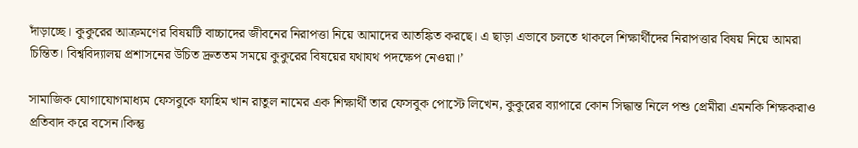দাঁড়াচ্ছে। কুকুরের আক্রমণের বিষয়টি বাচ্চাদের জীবনের নিরাপত্তা নিয়ে আমাদের আতঙ্কিত করছে। এ ছাড়া এভাবে চলতে থাকলে শিক্ষার্থীদের নিরাপত্তার বিষয় নিয়ে আমরা চিন্তিত। বিশ্ববিদ্যালয় প্রশাসনের উচিত দ্রুততম সময়ে কুকুরের বিষয়ের যথাযথ পদক্ষেপ নেওয়া।’

সামাজিক যোগাযোগমাধ্যম ফেসবুকে ফাহিম খান রাতুল নামের এক শিক্ষার্থী তার ফেসবুক পোস্টে লিখেন, কুকুরের ব্যাপারে কোন সিদ্ধান্ত নিলে পশু প্রেমীরা এমনকি শিক্ষকরাও প্রতিবাদ করে বসেন।কিন্তু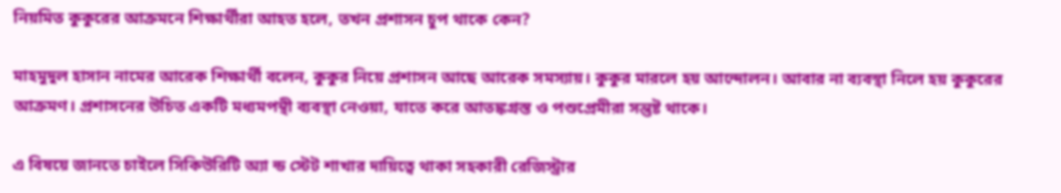নিয়মিত কুকুরের আক্রমনে শিক্ষার্থীরা আহত হলে, তখন প্রশাসন চুপ থাকে কেন?

মাহমুদুল হাসান নামের আরেক শিক্ষার্থী বলেন, কুকুর নিয়ে প্রশাসন আছে আরেক সমস্যায়। কুকুর মারলে হয় আন্দোলন। আবার না ব্যবস্থা নিলে হয় কুকুরের আক্রমণ। প্রশাসনের উচিত একটি মধ্যমপন্থী ব্যবস্থা নেওয়া, যাতে করে আতঙ্কগ্রস্ত ও পশুপ্রেমীরা সন্তুষ্ট থাকে।

এ বিষয়ে জানতে চাইলে সিকিউরিটি অ্যা ন্ড স্টেট শাখার দায়িত্বে থাকা সহকারী রেজিস্ট্রার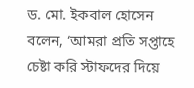ড. মো. ইকবাল হোসেন বলেন, ‘আমরা প্রতি সপ্তাহে চেষ্টা করি স্টাফদের দিয়ে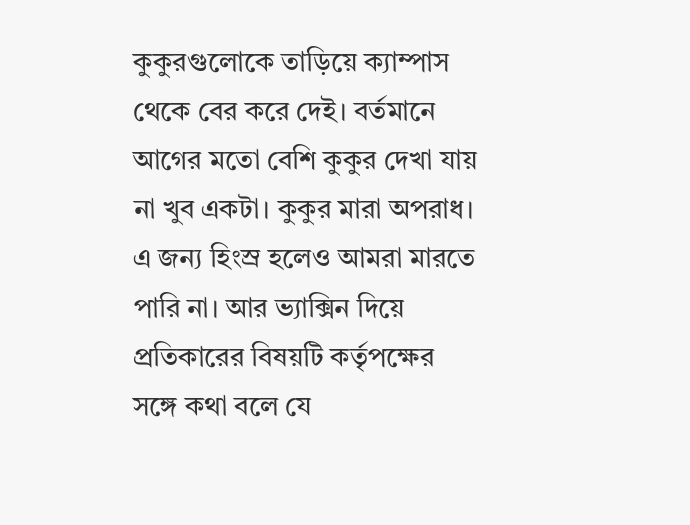কুকুরগুলোকে তাড়িয়ে ক্যাম্পাস থেকে বের করে দেই। বর্তমানে আগের মতো বেশি কুকুর দেখা যায় না খুব একটা। কুকুর মারা অপরাধ। এ জন্য হিংস্র হলেও আমরা মারতে পারি না। আর ভ্যাক্সিন দিয়ে প্রতিকারের বিষয়টি কর্তৃপক্ষের সঙ্গে কথা বলে যে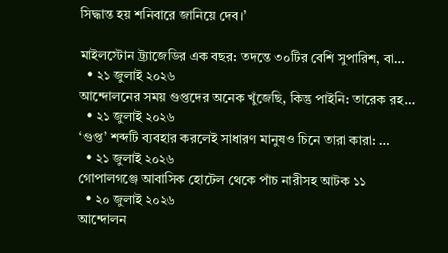সিদ্ধান্ত হয় শনিবারে জানিয়ে দেব।’

মাইলস্টোন ট্র্যাজেডির এক বছর: তদন্তে ৩০টির বেশি সুপারিশ, বা…
  • ২১ জুলাই ২০২৬
আন্দোলনের সময় গুপ্তদের অনেক খুঁজেছি, কিন্তু পাইনি: তারেক রহ…
  • ২১ জুলাই ২০২৬
‘গুপ্ত’ শব্দটি ব্যবহার করলেই সাধারণ মানুষও চিনে তারা কারা: …
  • ২১ জুলাই ২০২৬
গোপালগঞ্জে আবাসিক হোটেল থেকে পাঁচ নারীসহ আটক ১১
  • ২০ জুলাই ২০২৬
আন্দোলন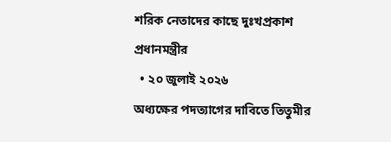শরিক নেতাদের কাছে দুঃখপ্রকাশ প্রধানমন্ত্রীর
  • ২০ জুলাই ২০২৬
অধ্যক্ষের পদত্যাগের দাবিতে তিতুমীর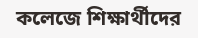কলেজে শিক্ষার্থীদের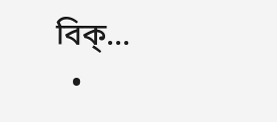বিক্…
  •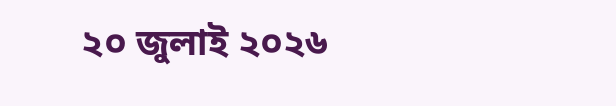২০ জুলাই ২০২৬